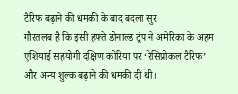टैरिफ बढ़ाने की धमकी के बाद बदला सुर
गौरतलब है कि इसी हफ्ते डोनाल्ड ट्रंप ने अमेरिका के अहम एशियाई सहयोगी दक्षिण कोरिया पर ‘रेसिप्रोकल टैरिफ’ और अन्य शुल्क बढ़ाने की धमकी दी थी।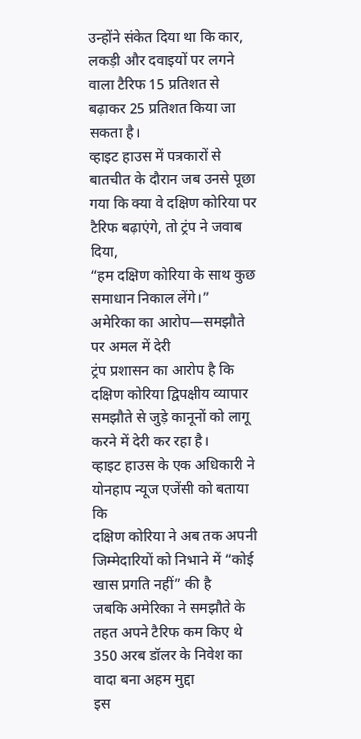उन्होंने संकेत दिया था कि कार, लकड़ी और दवाइयों पर लगने वाला टैरिफ 15 प्रतिशत से बढ़ाकर 25 प्रतिशत किया जा सकता है।
व्हाइट हाउस में पत्रकारों से बातचीत के दौरान जब उनसे पूछा गया कि क्या वे दक्षिण कोरिया पर टैरिफ बढ़ाएंगे, तो ट्रंप ने जवाब दिया,
“हम दक्षिण कोरिया के साथ कुछ समाधान निकाल लेंगे।”
अमेरिका का आरोप—समझौते पर अमल में देरी
ट्रंप प्रशासन का आरोप है कि दक्षिण कोरिया द्विपक्षीय व्यापार समझौते से जुड़े कानूनों को लागू करने में देरी कर रहा है।
व्हाइट हाउस के एक अधिकारी ने योनहाप न्यूज एजेंसी को बताया कि
दक्षिण कोरिया ने अब तक अपनी जिम्मेदारियों को निभाने में “कोई खास प्रगति नहीं” की है
जबकि अमेरिका ने समझौते के तहत अपने टैरिफ कम किए थे
350 अरब डॉलर के निवेश का वादा बना अहम मुद्दा
इस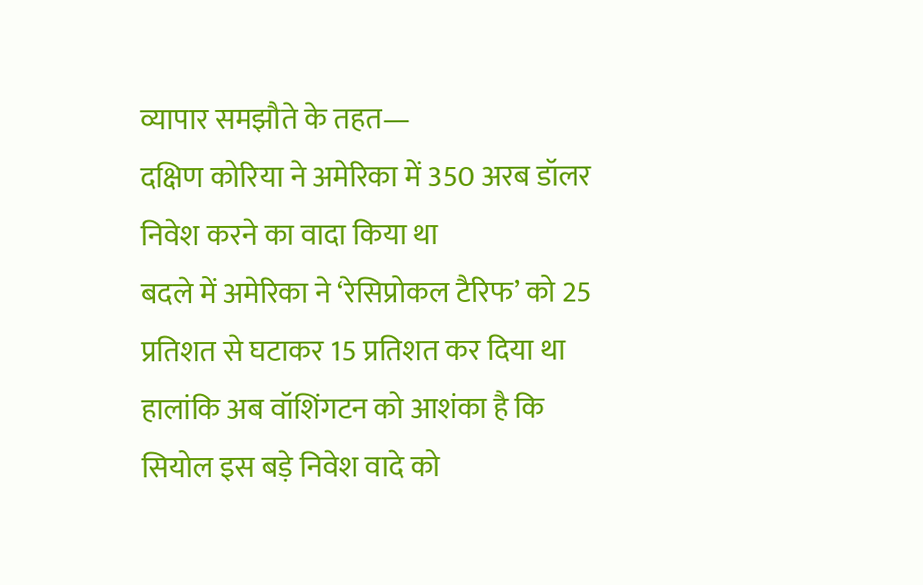व्यापार समझौते के तहत—
दक्षिण कोरिया ने अमेरिका में 350 अरब डॉलर निवेश करने का वादा किया था
बदले में अमेरिका ने ‘रेसिप्रोकल टैरिफ’ को 25 प्रतिशत से घटाकर 15 प्रतिशत कर दिया था
हालांकि अब वॉशिंगटन को आशंका है कि सियोल इस बड़े निवेश वादे को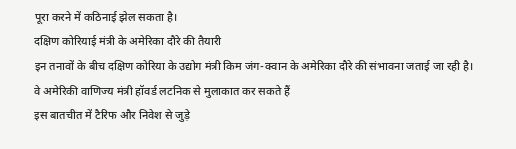पूरा करने में कठिनाई झेल सकता है।
दक्षिण कोरियाई मंत्री के अमेरिका दौरे की तैयारी
इन तनावों के बीच दक्षिण कोरिया के उद्योग मंत्री किम जंग-क्वान के अमेरिका दौरे की संभावना जताई जा रही है।
वे अमेरिकी वाणिज्य मंत्री हॉवर्ड लटनिक से मुलाकात कर सकते हैं
इस बातचीत में टैरिफ और निवेश से जुड़े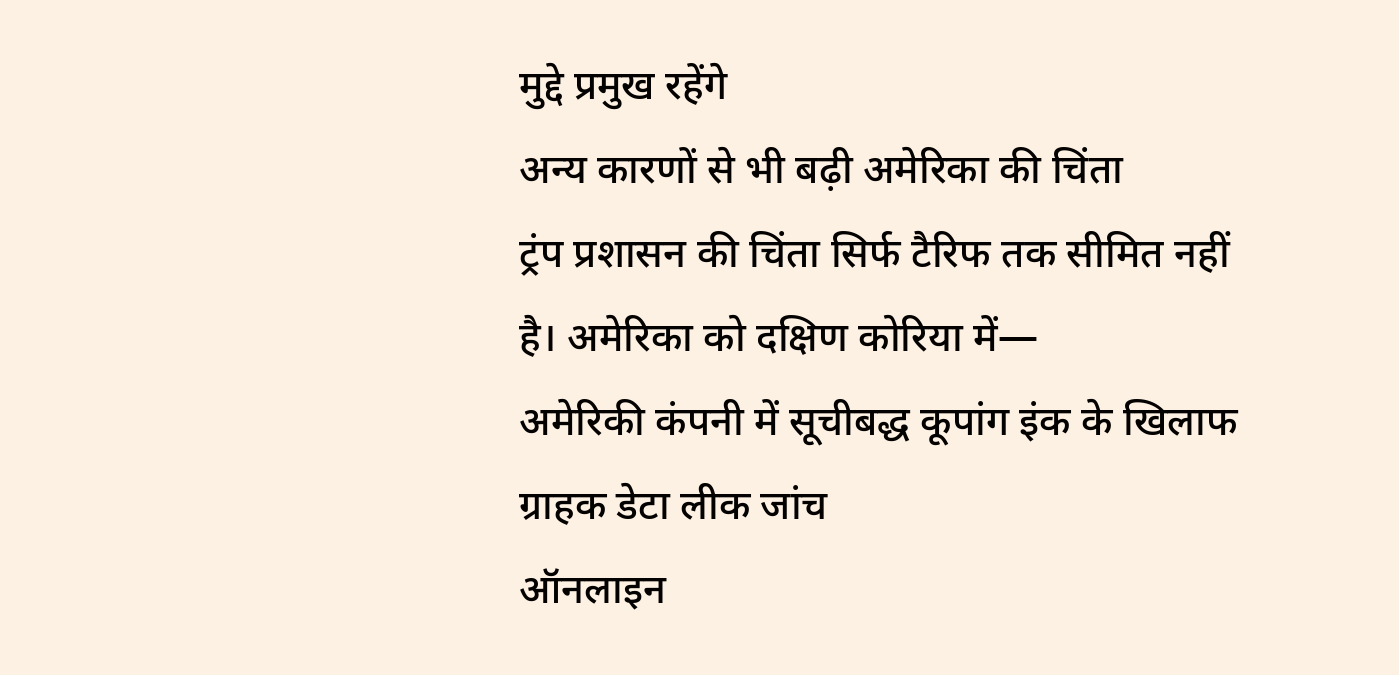मुद्दे प्रमुख रहेंगे
अन्य कारणों से भी बढ़ी अमेरिका की चिंता
ट्रंप प्रशासन की चिंता सिर्फ टैरिफ तक सीमित नहीं है। अमेरिका को दक्षिण कोरिया में—
अमेरिकी कंपनी में सूचीबद्ध कूपांग इंक के खिलाफ ग्राहक डेटा लीक जांच
ऑनलाइन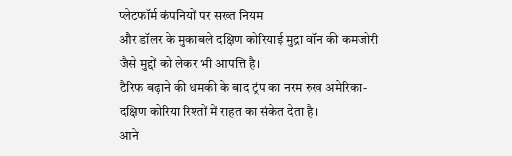प्लेटफॉर्म कंपनियों पर सख्त नियम
और डॉलर के मुकाबले दक्षिण कोरियाई मुद्रा वॉन की कमजोरी
जैसे मुद्दों को लेकर भी आपत्ति है।
टैरिफ बढ़ाने की धमकी के बाद ट्रंप का नरम रुख अमेरिका-दक्षिण कोरिया रिश्तों में राहत का संकेत देता है।
आने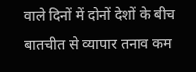वाले दिनों में दोनों देशों के बीच बातचीत से व्यापार तनाव कम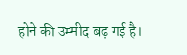होने की उम्मीद बढ़ गई है।